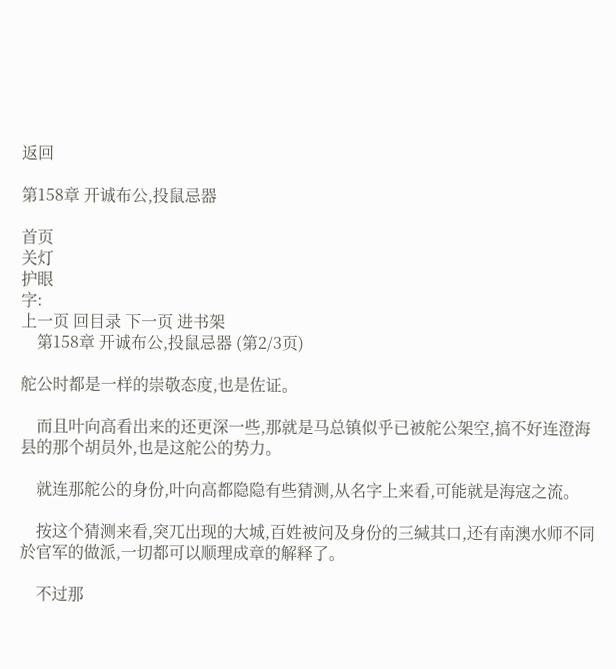返回

第158章 开诚布公,投鼠忌器

首页
关灯
护眼
字:
上一页 回目录 下一页 进书架
    第158章 开诚布公,投鼠忌器 (第2/3页)

舵公时都是一样的崇敬态度,也是佐证。

    而且叶向高看出来的还更深一些,那就是马总镇似乎已被舵公架空,搞不好连澄海县的那个胡员外,也是这舵公的势力。

    就连那舵公的身份,叶向高都隐隐有些猜测,从名字上来看,可能就是海寇之流。

    按这个猜测来看,突兀出现的大城,百姓被问及身份的三缄其口,还有南澳水师不同於官军的做派,一切都可以顺理成章的解释了。

    不过那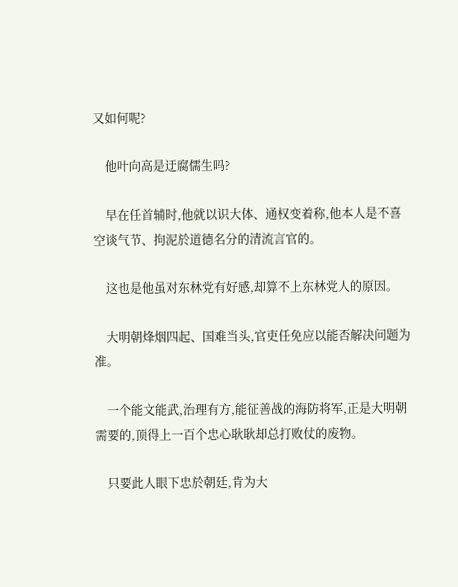又如何呢?

    他叶向高是迂腐儒生吗?

    早在任首辅时,他就以识大体、通权变着称,他本人是不喜空谈气节、拘泥於道德名分的清流言官的。

    这也是他虽对东林党有好感,却算不上东林党人的原因。

    大明朝烽烟四起、国难当头,官吏任免应以能否解决问题为准。

    一个能文能武,治理有方,能征善战的海防将军,正是大明朝需要的,顶得上一百个忠心耿耿却总打败仗的废物。

    只要此人眼下忠於朝廷,肯为大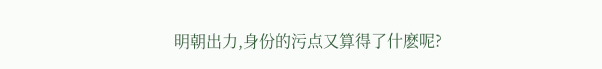明朝出力,身份的污点又算得了什麽呢?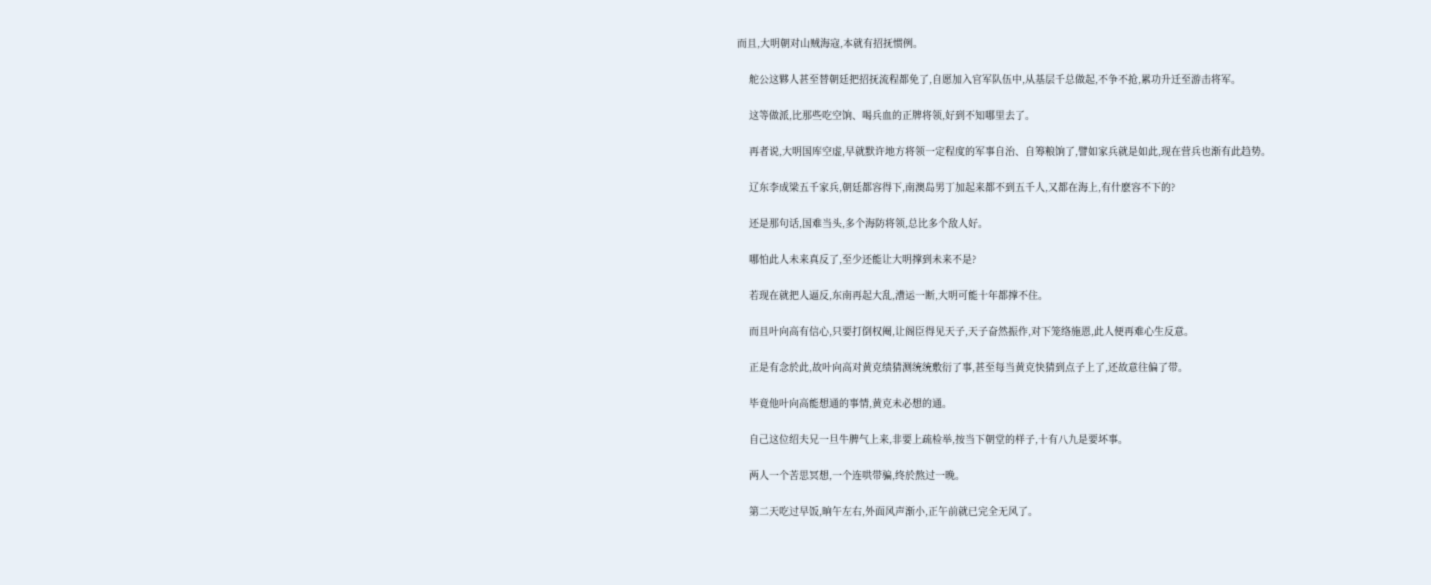而且,大明朝对山贼海寇,本就有招抚惯例。

    舵公这夥人甚至替朝廷把招抚流程都免了,自愿加入官军队伍中,从基层千总做起,不争不抢,累功升迁至游击将军。

    这等做派,比那些吃空饷、喝兵血的正牌将领,好到不知哪里去了。

    再者说,大明国库空虚,早就默许地方将领一定程度的军事自治、自筹粮饷了,譬如家兵就是如此,现在营兵也渐有此趋势。

    辽东李成梁五千家兵,朝廷都容得下,南澳岛男丁加起来都不到五千人,又都在海上,有什麽容不下的?

    还是那句话,国难当头,多个海防将领,总比多个敌人好。

    哪怕此人未来真反了,至少还能让大明撑到未来不是?

    若现在就把人逼反,东南再起大乱,漕运一断,大明可能十年都撑不住。

    而且叶向高有信心,只要打倒权阉,让阁臣得见天子,天子奋然振作,对下笼络施恩,此人便再难心生反意。

    正是有念於此,故叶向高对黄克绩猜测统统敷衍了事,甚至每当黄克快猜到点子上了,还故意往偏了带。

    毕竟他叶向高能想通的事情,黄克未必想的通。

    自己这位绍夫兄一旦牛脾气上来,非要上疏检举,按当下朝堂的样子,十有八九是要坏事。

    两人一个苦思冥想,一个连哄带骗,终於熬过一晚。

    第二天吃过早饭,晌午左右,外面风声渐小,正午前就已完全无风了。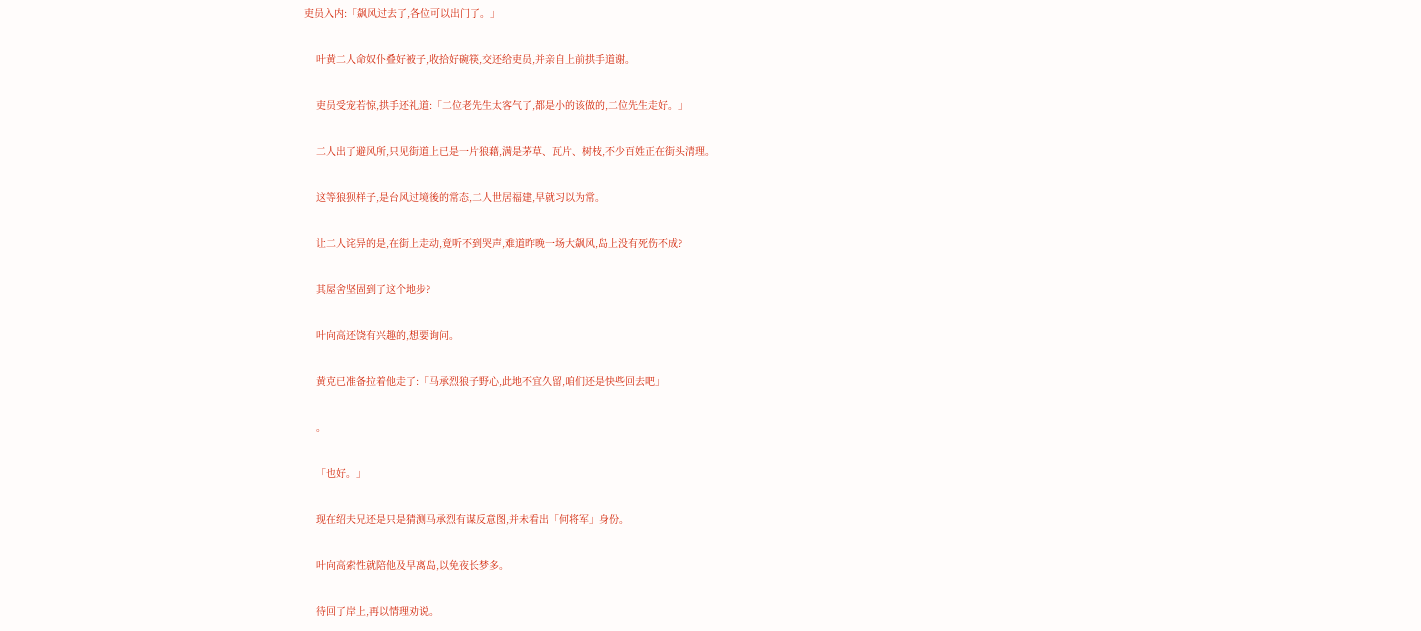吏员入内:「飙风过去了,各位可以出门了。」

    叶黄二人命奴仆叠好被子,收拾好碗筷,交还给吏员,并亲自上前拱手道谢。

    吏员受宠若惊,拱手还礼道:「二位老先生太客气了,都是小的该做的,二位先生走好。」

    二人出了避风所,只见街道上已是一片狼藉,满是茅草、瓦片、树枝,不少百姓正在街头清理。

    这等狼狈样子,是台风过境後的常态,二人世居福建,早就习以为常。

    让二人诧异的是,在街上走动,竟听不到哭声,难道昨晚一场大飙风,岛上没有死伤不成?

    其屋舍坚固到了这个地步?

    叶向高还饶有兴趣的,想要询问。

    黄克已准备拉着他走了:「马承烈狼子野心,此地不宜久留,咱们还是快些回去吧」

    。

    「也好。」

    现在绍夫兄还是只是猜测马承烈有谋反意图,并未看出「何将军」身份。

    叶向高索性就陪他及早离岛,以免夜长梦多。

    待回了岸上,再以情理劝说。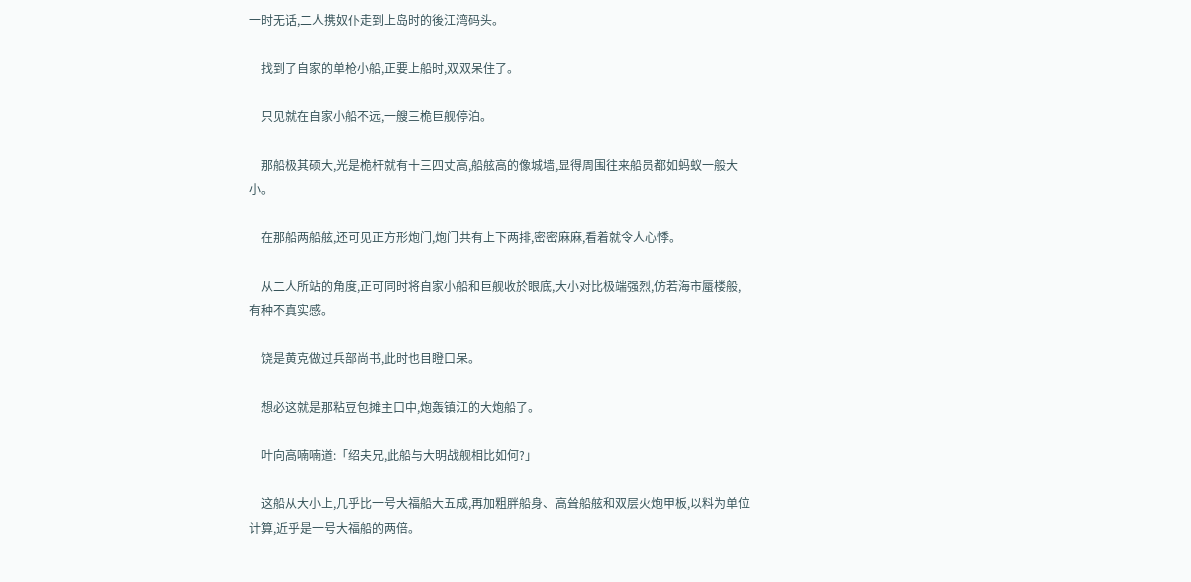一时无话,二人携奴仆走到上岛时的後江湾码头。

    找到了自家的单枪小船,正要上船时,双双呆住了。

    只见就在自家小船不远,一艘三桅巨舰停泊。

    那船极其硕大,光是桅杆就有十三四丈高,船舷高的像城墙,显得周围往来船员都如蚂蚁一般大小。

    在那船两船舷,还可见正方形炮门,炮门共有上下两排,密密麻麻,看着就令人心悸。

    从二人所站的角度,正可同时将自家小船和巨舰收於眼底,大小对比极端强烈,仿若海市蜃楼般,有种不真实感。

    饶是黄克做过兵部尚书,此时也目瞪口呆。

    想必这就是那粘豆包摊主口中,炮轰镇江的大炮船了。

    叶向高喃喃道:「绍夫兄,此船与大明战舰相比如何?」

    这船从大小上,几乎比一号大福船大五成,再加粗胖船身、高耸船舷和双层火炮甲板,以料为单位计算,近乎是一号大福船的两倍。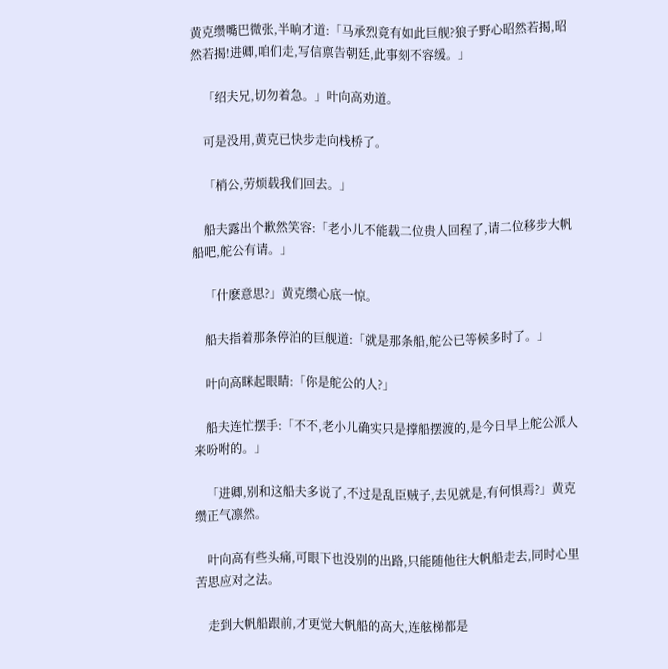黄克缵嘴巴微张,半晌才道:「马承烈竟有如此巨舰?狼子野心昭然若揭,昭然若揭!进卿,咱们走,写信禀告朝廷,此事刻不容缓。」

    「绍夫兄,切勿着急。」叶向高劝道。

    可是没用,黄克已快步走向栈桥了。

    「梢公,劳烦载我们回去。」

    船夫露出个歉然笑容:「老小儿不能载二位贵人回程了,请二位移步大帆船吧,舵公有请。」

    「什麽意思?」黄克缵心底一惊。

    船夫指着那条停泊的巨舰道:「就是那条船,舵公已等候多时了。」

    叶向高眯起眼睛:「你是舵公的人?」

    船夫连忙摆手:「不不,老小儿确实只是撑船摆渡的,是今日早上舵公派人来吩咐的。」

    「进卿,别和这船夫多说了,不过是乱臣贼子,去见就是,有何惧焉?」黄克缵正气凛然。

    叶向高有些头痛,可眼下也没别的出路,只能随他往大帆船走去,同时心里苦思应对之法。

    走到大帆船跟前,才更觉大帆船的高大,连舷梯都是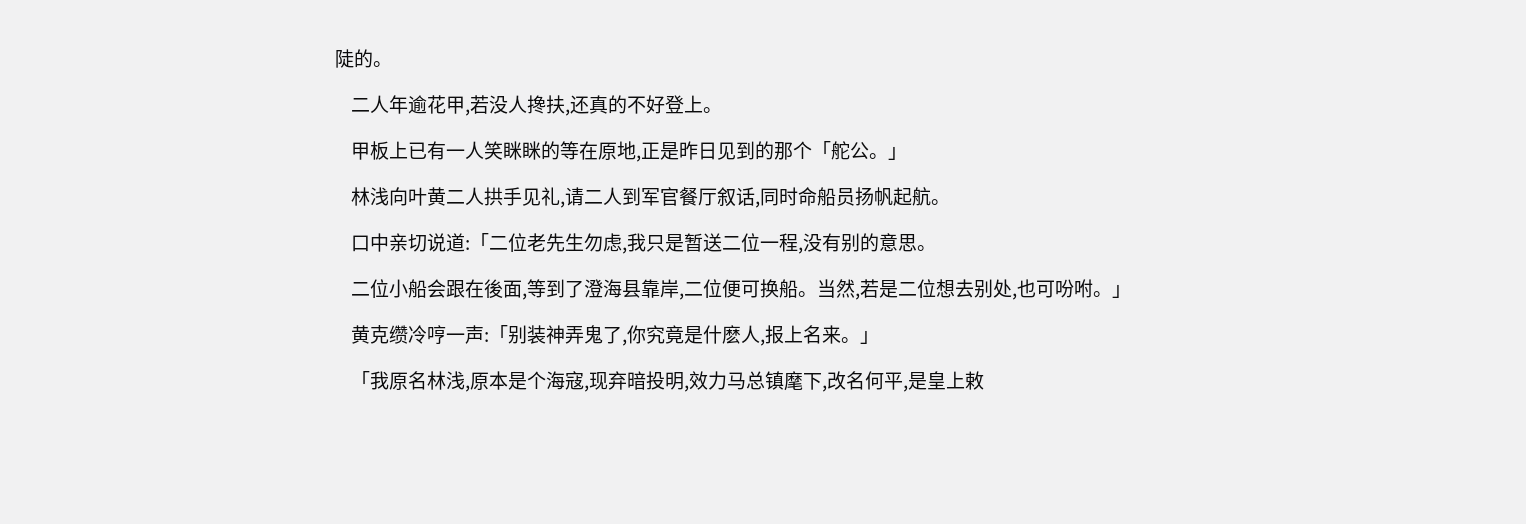陡的。

    二人年逾花甲,若没人搀扶,还真的不好登上。

    甲板上已有一人笑眯眯的等在原地,正是昨日见到的那个「舵公。」

    林浅向叶黄二人拱手见礼,请二人到军官餐厅叙话,同时命船员扬帆起航。

    口中亲切说道:「二位老先生勿虑,我只是暂送二位一程,没有别的意思。

    二位小船会跟在後面,等到了澄海县靠岸,二位便可换船。当然,若是二位想去别处,也可吩咐。」

    黄克缵冷哼一声:「别装神弄鬼了,你究竟是什麽人,报上名来。」

    「我原名林浅,原本是个海寇,现弃暗投明,效力马总镇麾下,改名何平,是皇上敕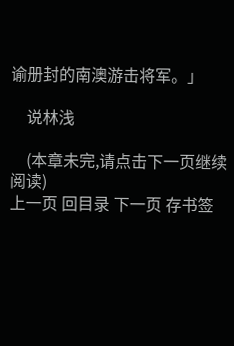谕册封的南澳游击将军。」

    说林浅

    (本章未完,请点击下一页继续阅读)
上一页 回目录 下一页 存书签